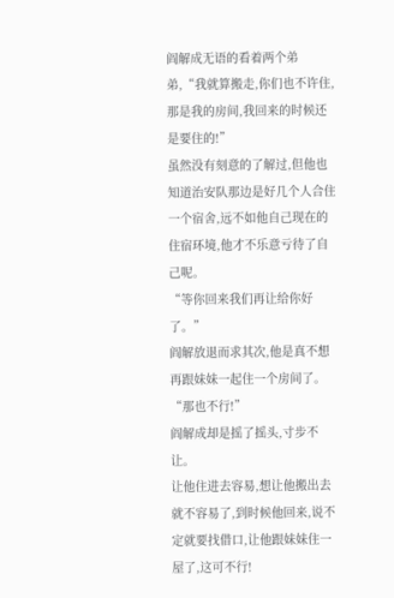阎解成无语的看着两个弟弟,“我就算搬走,你们也不许住,那是我的房间,我回来的时候还是要住的!”
虽然没有刻意的了解过,但他也知道治安队那边是好几个人合住一个宿舍,远不如他自己现在的住宿环境,他才不乐意亏待了自己呢。
“等你回来我们再让给你好了。”
阎解放退而求其次,他是真不想再跟妹妹一起住一个房间了。
“那也不行!”
阎解成却是摇了摇头,寸步不让。
让他住进去容易,想让他搬出去就不容易了,到时候他回来,说不定就要找借口,让他跟妹妹住一屋了,这可不行!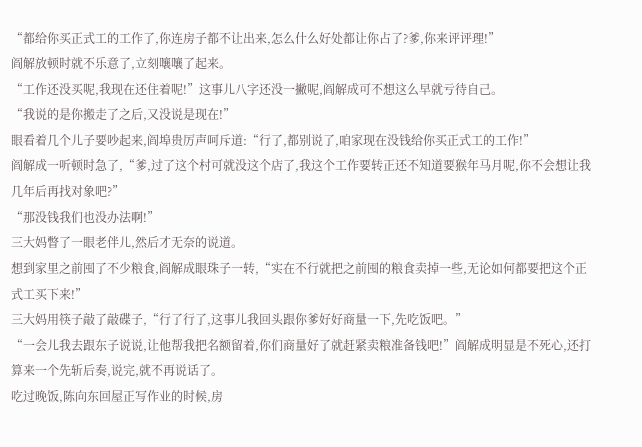“都给你买正式工的工作了,你连房子都不让出来,怎么什么好处都让你占了?爹,你来评评理!”
阎解放顿时就不乐意了,立刻嚷嚷了起来。
“工作还没买呢,我现在还住着呢!”这事儿八字还没一撇呢,阎解成可不想这么早就亏待自己。
“我说的是你搬走了之后,又没说是现在!”
眼看着几个儿子要吵起来,阎埠贵厉声呵斥道:“行了,都别说了,咱家现在没钱给你买正式工的工作!”
阎解成一听顿时急了,“爹,过了这个村可就没这个店了,我这个工作要转正还不知道要猴年马月呢,你不会想让我几年后再找对象吧?”
“那没钱我们也没办法啊!”
三大妈瞥了一眼老伴儿,然后才无奈的说道。
想到家里之前囤了不少粮食,阎解成眼珠子一转,“实在不行就把之前囤的粮食卖掉一些,无论如何都要把这个正式工买下来!”
三大妈用筷子敲了敲碟子,“行了行了,这事儿我回头跟你爹好好商量一下,先吃饭吧。”
“一会儿我去跟东子说说,让他帮我把名额留着,你们商量好了就赶紧卖粮准备钱吧!”阎解成明显是不死心,还打算来一个先斩后奏,说完,就不再说话了。
吃过晚饭,陈向东回屋正写作业的时候,房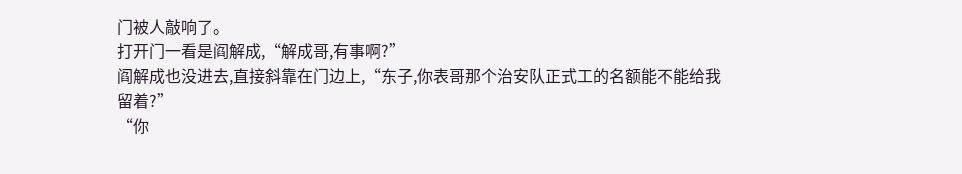门被人敲响了。
打开门一看是阎解成,“解成哥,有事啊?”
阎解成也没进去,直接斜靠在门边上,“东子,你表哥那个治安队正式工的名额能不能给我留着?”
“你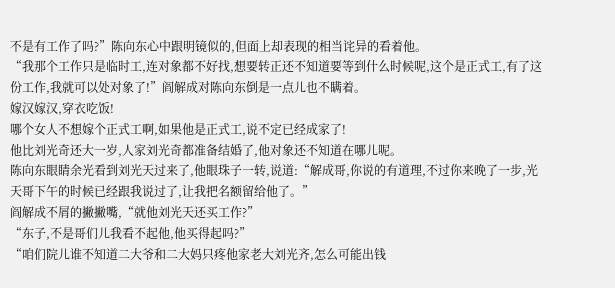不是有工作了吗?”陈向东心中跟明镜似的,但面上却表现的相当诧异的看着他。
“我那个工作只是临时工,连对象都不好找,想要转正还不知道要等到什么时候呢,这个是正式工,有了这份工作,我就可以处对象了!”阎解成对陈向东倒是一点儿也不瞒着。
嫁汉嫁汉,穿衣吃饭!
哪个女人不想嫁个正式工啊,如果他是正式工,说不定已经成家了!
他比刘光奇还大一岁,人家刘光奇都准备结婚了,他对象还不知道在哪儿呢。
陈向东眼睛余光看到刘光天过来了,他眼珠子一转,说道:“解成哥,你说的有道理,不过你来晚了一步,光天哥下午的时候已经跟我说过了,让我把名额留给他了。”
阎解成不屑的撇撇嘴,“就他刘光天还买工作?”
“东子,不是哥们儿我看不起他,他买得起吗?”
“咱们院儿谁不知道二大爷和二大妈只疼他家老大刘光齐,怎么可能出钱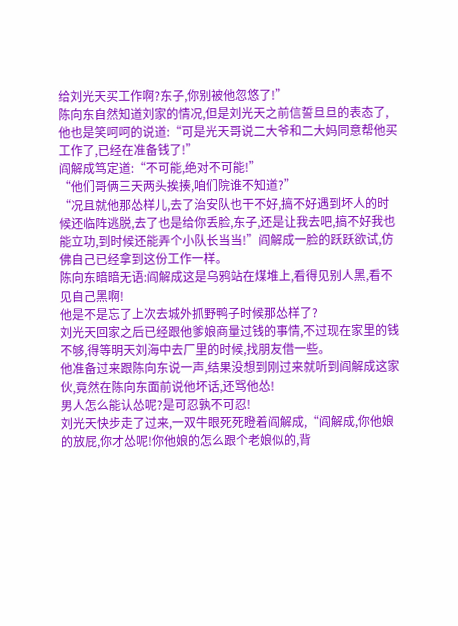给刘光天买工作啊?东子,你别被他忽悠了!”
陈向东自然知道刘家的情况,但是刘光天之前信誓旦旦的表态了,他也是笑呵呵的说道:“可是光天哥说二大爷和二大妈同意帮他买工作了,已经在准备钱了!”
阎解成笃定道:“不可能,绝对不可能!”
“他们哥俩三天两头挨揍,咱们院谁不知道?”
“况且就他那怂样儿,去了治安队也干不好,搞不好遇到坏人的时候还临阵逃脱,去了也是给你丢脸,东子,还是让我去吧,搞不好我也能立功,到时候还能弄个小队长当当!”阎解成一脸的跃跃欲试,仿佛自己已经拿到这份工作一样。
陈向东暗暗无语:阎解成这是乌鸦站在煤堆上,看得见别人黑,看不见自己黑啊!
他是不是忘了上次去城外抓野鸭子时候那怂样了?
刘光天回家之后已经跟他爹娘商量过钱的事情,不过现在家里的钱不够,得等明天刘海中去厂里的时候,找朋友借一些。
他准备过来跟陈向东说一声,结果没想到刚过来就听到阎解成这家伙,竟然在陈向东面前说他坏话,还骂他怂!
男人怎么能认怂呢?是可忍孰不可忍!
刘光天快步走了过来,一双牛眼死死瞪着阎解成,“阎解成,你他娘的放屁,你才怂呢!你他娘的怎么跟个老娘似的,背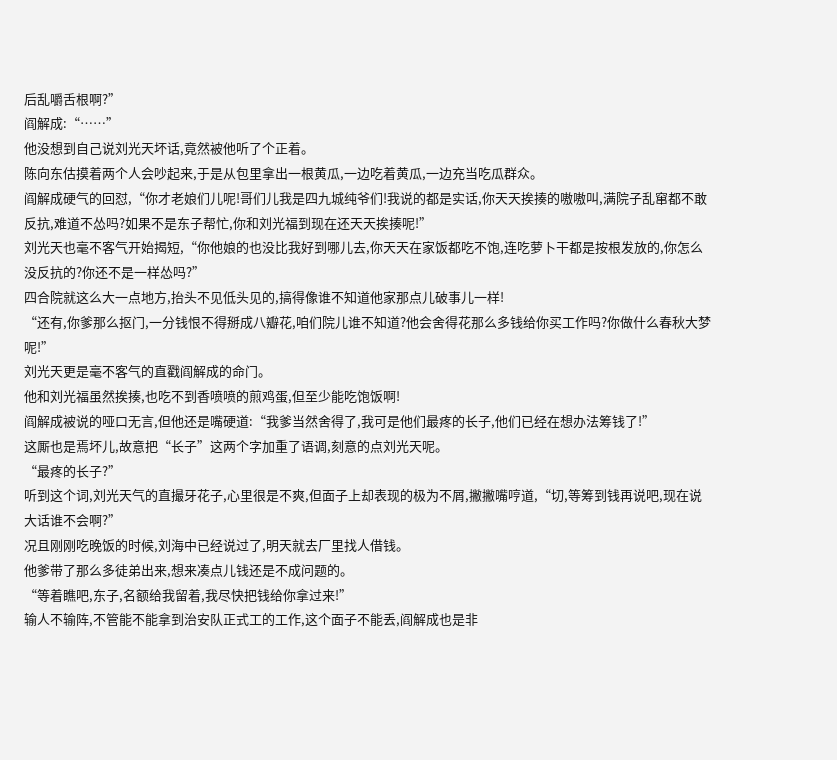后乱嚼舌根啊?”
阎解成:“……”
他没想到自己说刘光天坏话,竟然被他听了个正着。
陈向东估摸着两个人会吵起来,于是从包里拿出一根黄瓜,一边吃着黄瓜,一边充当吃瓜群众。
阎解成硬气的回怼,“你才老娘们儿呢!哥们儿我是四九城纯爷们!我说的都是实话,你天天挨揍的嗷嗷叫,满院子乱窜都不敢反抗,难道不怂吗?如果不是东子帮忙,你和刘光福到现在还天天挨揍呢!”
刘光天也毫不客气开始揭短,“你他娘的也没比我好到哪儿去,你天天在家饭都吃不饱,连吃萝卜干都是按根发放的,你怎么没反抗的?你还不是一样怂吗?”
四合院就这么大一点地方,抬头不见低头见的,搞得像谁不知道他家那点儿破事儿一样!
“还有,你爹那么抠门,一分钱恨不得掰成八瓣花,咱们院儿谁不知道?他会舍得花那么多钱给你买工作吗?你做什么春秋大梦呢!”
刘光天更是毫不客气的直戳阎解成的命门。
他和刘光福虽然挨揍,也吃不到香喷喷的煎鸡蛋,但至少能吃饱饭啊!
阎解成被说的哑口无言,但他还是嘴硬道:“我爹当然舍得了,我可是他们最疼的长子,他们已经在想办法筹钱了!”
这厮也是焉坏儿,故意把“长子”这两个字加重了语调,刻意的点刘光天呢。
“最疼的长子?”
听到这个词,刘光天气的直撮牙花子,心里很是不爽,但面子上却表现的极为不屑,撇撇嘴哼道,“切,等筹到钱再说吧,现在说大话谁不会啊?”
况且刚刚吃晚饭的时候,刘海中已经说过了,明天就去厂里找人借钱。
他爹带了那么多徒弟出来,想来凑点儿钱还是不成问题的。
“等着瞧吧,东子,名额给我留着,我尽快把钱给你拿过来!”
输人不输阵,不管能不能拿到治安队正式工的工作,这个面子不能丢,阎解成也是非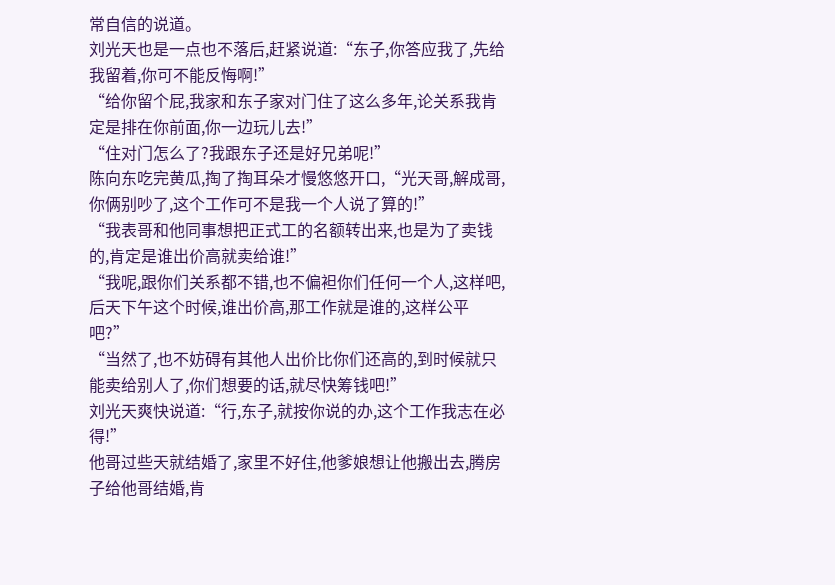常自信的说道。
刘光天也是一点也不落后,赶紧说道:“东子,你答应我了,先给我留着,你可不能反悔啊!”
“给你留个屁,我家和东子家对门住了这么多年,论关系我肯定是排在你前面,你一边玩儿去!”
“住对门怎么了?我跟东子还是好兄弟呢!”
陈向东吃完黄瓜,掏了掏耳朵才慢悠悠开口,“光天哥,解成哥,你俩别吵了,这个工作可不是我一个人说了算的!”
“我表哥和他同事想把正式工的名额转出来,也是为了卖钱的,肯定是谁出价高就卖给谁!”
“我呢,跟你们关系都不错,也不偏袒你们任何一个人,这样吧,后天下午这个时候,谁出价高,那工作就是谁的,这样公平吧?”
“当然了,也不妨碍有其他人出价比你们还高的,到时候就只能卖给别人了,你们想要的话,就尽快筹钱吧!”
刘光天爽快说道:“行,东子,就按你说的办,这个工作我志在必得!”
他哥过些天就结婚了,家里不好住,他爹娘想让他搬出去,腾房子给他哥结婚,肯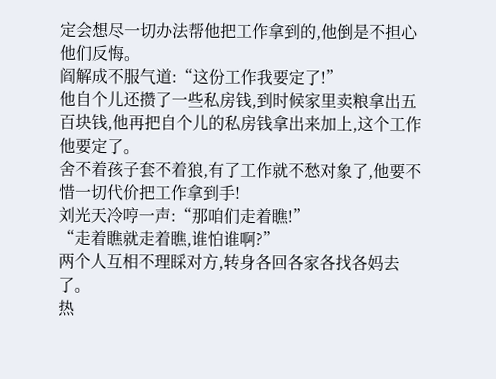定会想尽一切办法帮他把工作拿到的,他倒是不担心他们反悔。
阎解成不服气道:“这份工作我要定了!”
他自个儿还攒了一些私房钱,到时候家里卖粮拿出五百块钱,他再把自个儿的私房钱拿出来加上,这个工作他要定了。
舍不着孩子套不着狼,有了工作就不愁对象了,他要不惜一切代价把工作拿到手!
刘光天冷哼一声:“那咱们走着瞧!”
“走着瞧就走着瞧,谁怕谁啊?”
两个人互相不理睬对方,转身各回各家各找各妈去了。
热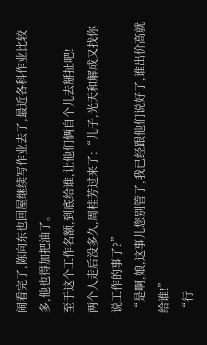闹看完了,陈向东也回屋继续写作业去了,最近各科作业比较多,他也得加把油了。
至于这个工作名额,到底给谁,让他们俩自个儿去掰扯吧!
两个人走后没多久,周桂芳过来了:“儿子,光天和解成又找你说工作的事了?”
“是啊,娘,这事儿您别管了,我已经跟他们说好了,谁出价高就给谁!”
“行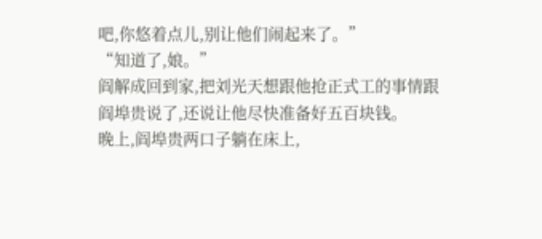吧,你悠着点儿,别让他们闹起来了。”
“知道了,娘。”
阎解成回到家,把刘光天想跟他抢正式工的事情跟阎埠贵说了,还说让他尽快准备好五百块钱。
晚上,阎埠贵两口子躺在床上,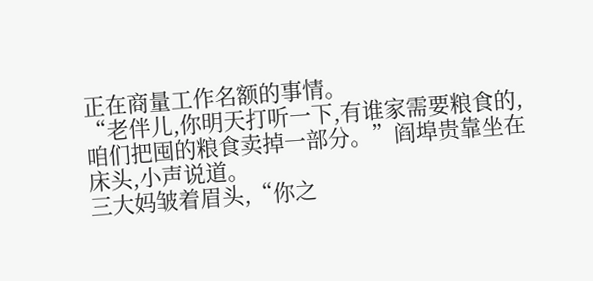正在商量工作名额的事情。
“老伴儿,你明天打听一下,有谁家需要粮食的,咱们把囤的粮食卖掉一部分。”阎埠贵靠坐在床头,小声说道。
三大妈皱着眉头,“你之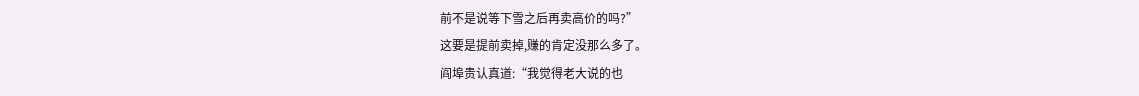前不是说等下雪之后再卖高价的吗?”
这要是提前卖掉,赚的肯定没那么多了。
阎埠贵认真道:“我觉得老大说的也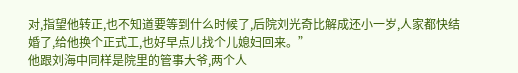对,指望他转正,也不知道要等到什么时候了,后院刘光奇比解成还小一岁,人家都快结婚了,给他换个正式工,也好早点儿找个儿媳妇回来。”
他跟刘海中同样是院里的管事大爷,两个人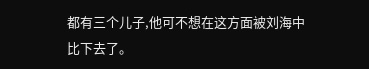都有三个儿子,他可不想在这方面被刘海中比下去了。